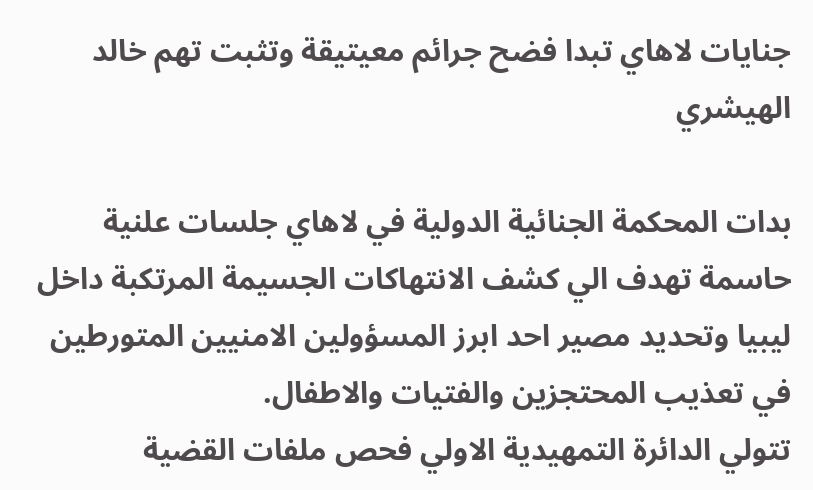جنايات لاهاي تبدا فضح جرائم معيتيقة وتثبت تهم خالد الهيشري

بدات المحكمة الجنائية الدولية في لاهاي جلسات علنية حاسمة تهدف الي كشف الانتهاكات الجسيمة المرتكبة داخل ليبيا وتحديد مصير احد ابرز المسؤولين الامنيين المتورطين في تعذيب المحتجزين والفتيات والاطفال.
تتولي الدائرة التمهيدية الاولي فحص ملفات القضية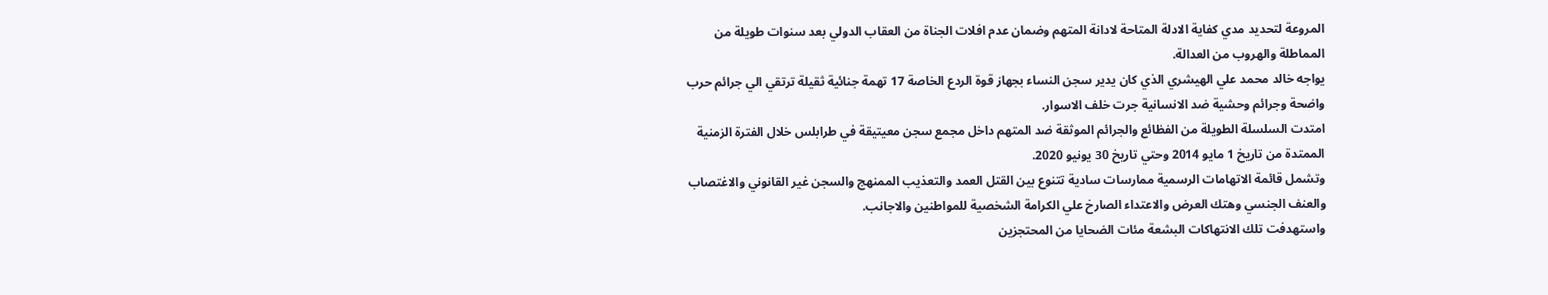المروعة لتحديد مدي كفاية الادلة المتاحة لادانة المتهم وضمان عدم افلات الجناة من العقاب الدولي بعد سنوات طويلة من المماطلة والهروب من العدالة.
يواجه خالد محمد علي الهيشري الذي كان يدير سجن النساء بجهاز قوة الردع الخاصة 17 تهمة جنائية ثقيلة ترتقي الي جرائم حرب واضحة وجرائم وحشية ضد الانسانية جرت خلف الاسوار.
امتدت السلسلة الطويلة من الفظائع والجرائم الموثقة ضد المتهم داخل مجمع سجن معيتيقة في طرابلس خلال الفترة الزمنية الممتدة من تاريخ 1 مايو 2014 وحتي تاريخ 30 يونيو 2020.
وتشمل قائمة الاتهامات الرسمية ممارسات سادية تتنوع بين القتل العمد والتعذيب الممنهج والسجن غير القانوني والاغتصاب والعنف الجنسي وهتك العرض والاعتداء الصارخ علي الكرامة الشخصية للمواطنين والاجانب.
واستهدفت تلك الانتهاكات البشعة مئات الضحايا من المحتجزين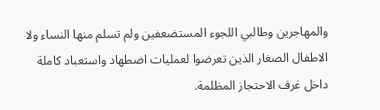والمهاجرين وطالبي اللجوء المستضعفين ولم تسلم منها النساء ولا الاطفال الصغار الذين تعرضوا لعمليات اضطهاد واستعباد كاملة داخل غرف الاحتجاز المظلمة.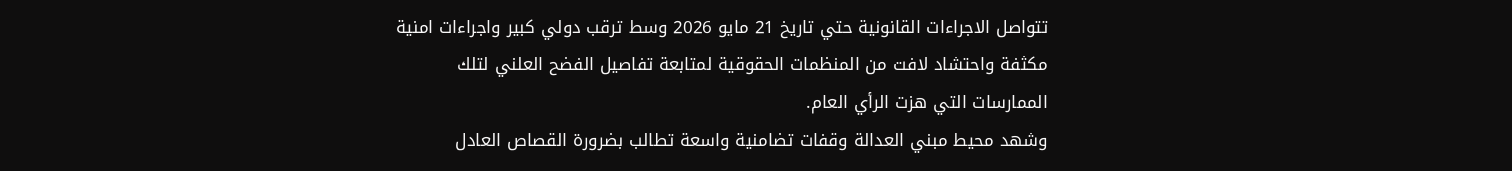تتواصل الاجراءات القانونية حتي تاريخ 21 مايو 2026 وسط ترقب دولي كبير واجراءات امنية مكثفة واحتشاد لافت من المنظمات الحقوقية لمتابعة تفاصيل الفضح العلني لتلك الممارسات التي هزت الرأي العام.
وشهد محيط مبني العدالة وقفات تضامنية واسعة تطالب بضرورة القصاص العادل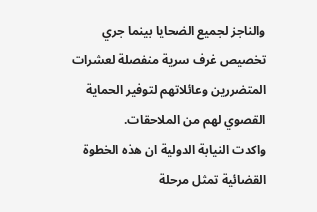والناجز لجميع الضحايا بينما جري تخصيص غرف سرية منفصلة لعشرات المتضررين وعائلاتهم لتوفير الحماية القصوي لهم من الملاحقات.
واكدت النيابة الدولية ان هذه الخطوة القضائية تمثل مرحلة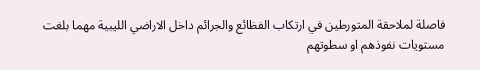فاصلة لملاحقة المتورطين في ارتكاب الفظائع والجرائم داخل الاراضي الليبية مهما بلغت مستويات نفوذهم او سطوتهم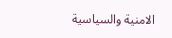الامنية والسياسية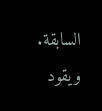السابقة.
ويقود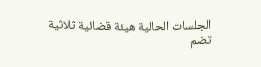الجلسات الحالية هيئة قضائية ثلاثية تضم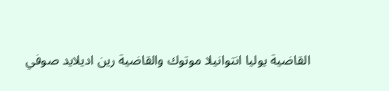القاضية يوليا انتوانيلا موتوك والقاضية رين اديلايد صوفي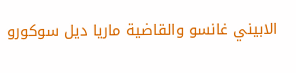الابيني غانسو والقاضية ماريا ديل سوكورو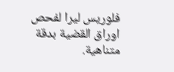فلوريس ليرا لفحص اوراق القضية بدقة متناهية.